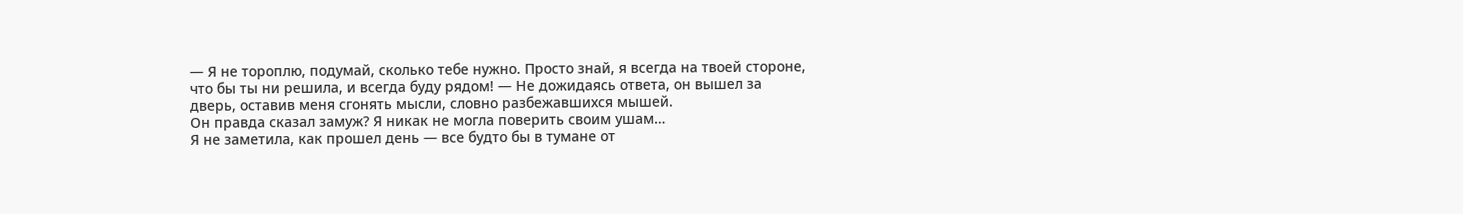— Я не тороплю, подумай, сколько тебе нужно. Просто знай, я всегда на твоей стороне, что бы ты ни решила, и всегда буду рядом! — Не дожидаясь ответа, он вышел за дверь, оставив меня сгонять мысли, словно разбежавшихся мышей.
Он правда сказал замуж? Я никак не могла поверить своим ушам…
Я не заметила, как прошел день — все будто бы в тумане от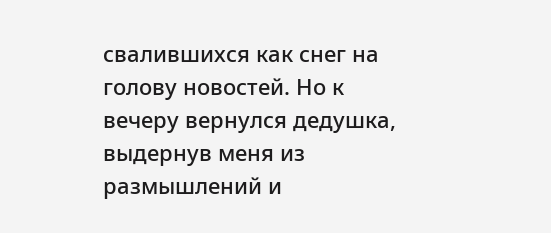свалившихся как снег на голову новостей. Но к вечеру вернулся дедушка, выдернув меня из размышлений и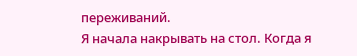переживаний.
Я начала накрывать на стол. Когда я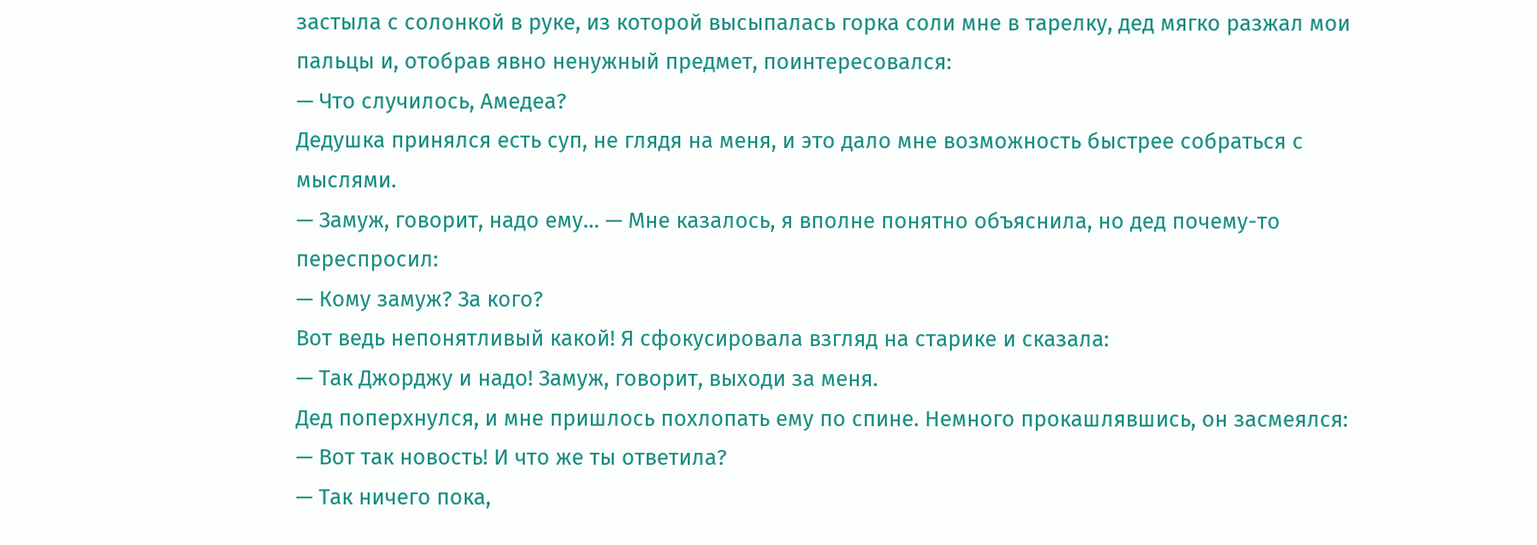застыла с солонкой в руке, из которой высыпалась горка соли мне в тарелку, дед мягко разжал мои пальцы и, отобрав явно ненужный предмет, поинтересовался:
— Что случилось, Амедеа?
Дедушка принялся есть суп, не глядя на меня, и это дало мне возможность быстрее собраться с мыслями.
— Замуж, говорит, надо ему… — Мне казалось, я вполне понятно объяснила, но дед почему-то переспросил:
— Кому замуж? За кого?
Вот ведь непонятливый какой! Я сфокусировала взгляд на старике и сказала:
— Так Джорджу и надо! Замуж, говорит, выходи за меня.
Дед поперхнулся, и мне пришлось похлопать ему по спине. Немного прокашлявшись, он засмеялся:
— Вот так новость! И что же ты ответила?
— Так ничего пока,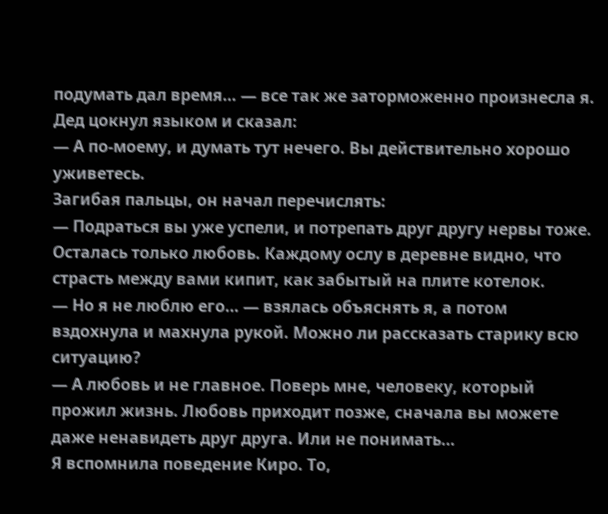подумать дал время… — все так же заторможенно произнесла я.
Дед цокнул языком и сказал:
— А по-моему, и думать тут нечего. Вы действительно хорошо уживетесь.
Загибая пальцы, он начал перечислять:
— Подраться вы уже успели, и потрепать друг другу нервы тоже. Осталась только любовь. Каждому ослу в деревне видно, что страсть между вами кипит, как забытый на плите котелок.
— Но я не люблю его… — взялась объяснять я, а потом вздохнула и махнула рукой. Можно ли рассказать старику всю ситуацию?
— А любовь и не главное. Поверь мне, человеку, который прожил жизнь. Любовь приходит позже, сначала вы можете даже ненавидеть друг друга. Или не понимать…
Я вспомнила поведение Киро. То,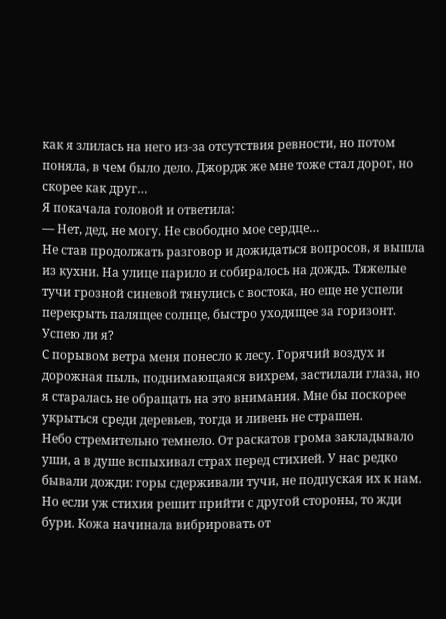как я злилась на него из-за отсутствия ревности, но потом поняла, в чем было дело. Джордж же мне тоже стал дорог, но скорее как друг…
Я покачала головой и ответила:
— Нет, дед, не могу. Не свободно мое сердце…
Не став продолжать разговор и дожидаться вопросов, я вышла из кухни. На улице парило и собиралось на дождь. Тяжелые тучи грозной синевой тянулись с востока, но еще не успели перекрыть палящее солнце, быстро уходящее за горизонт. Успею ли я?
С порывом ветра меня понесло к лесу. Горячий воздух и дорожная пыль, поднимающаяся вихрем, застилали глаза, но я старалась не обращать на это внимания. Мне бы поскорее укрыться среди деревьев, тогда и ливень не страшен.
Небо стремительно темнело. От раскатов грома закладывало уши, а в душе вспыхивал страх перед стихией. У нас редко бывали дожди: горы сдерживали тучи, не подпуская их к нам. Но если уж стихия решит прийти с другой стороны, то жди бури. Кожа начинала вибрировать от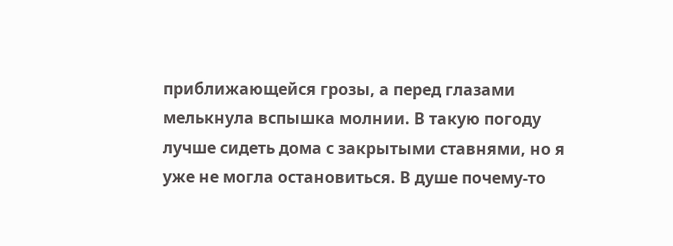приближающейся грозы, а перед глазами мелькнула вспышка молнии. В такую погоду лучше сидеть дома с закрытыми ставнями, но я уже не могла остановиться. В душе почему-то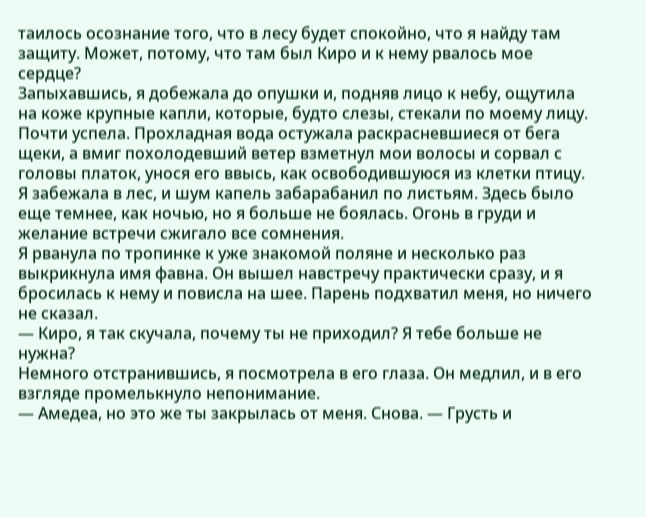таилось осознание того, что в лесу будет спокойно, что я найду там защиту. Может, потому, что там был Киро и к нему рвалось мое сердце?
Запыхавшись, я добежала до опушки и, подняв лицо к небу, ощутила на коже крупные капли, которые, будто слезы, стекали по моему лицу. Почти успела. Прохладная вода остужала раскрасневшиеся от бега щеки, а вмиг похолодевший ветер взметнул мои волосы и сорвал с головы платок, унося его ввысь, как освободившуюся из клетки птицу.
Я забежала в лес, и шум капель забарабанил по листьям. Здесь было еще темнее, как ночью, но я больше не боялась. Огонь в груди и желание встречи сжигало все сомнения.
Я рванула по тропинке к уже знакомой поляне и несколько раз выкрикнула имя фавна. Он вышел навстречу практически сразу, и я бросилась к нему и повисла на шее. Парень подхватил меня, но ничего не сказал.
— Киро, я так скучала, почему ты не приходил? Я тебе больше не нужна?
Немного отстранившись, я посмотрела в его глаза. Он медлил, и в его взгляде промелькнуло непонимание.
— Амедеа, но это же ты закрылась от меня. Снова. — Грусть и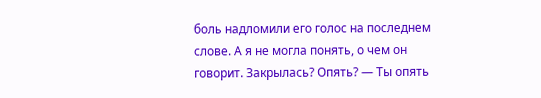боль надломили его голос на последнем слове. А я не могла понять, о чем он говорит. Закрылась? Опять? — Ты опять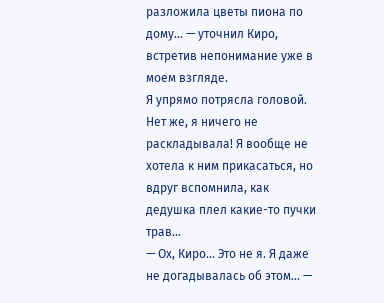разложила цветы пиона по дому… — уточнил Киро, встретив непонимание уже в моем взгляде.
Я упрямо потрясла головой. Нет же, я ничего не раскладывала! Я вообще не хотела к ним прикасаться, но вдруг вспомнила, как дедушка плел какие-то пучки трав…
— Ох, Киро… Это не я. Я даже не догадывалась об этом… —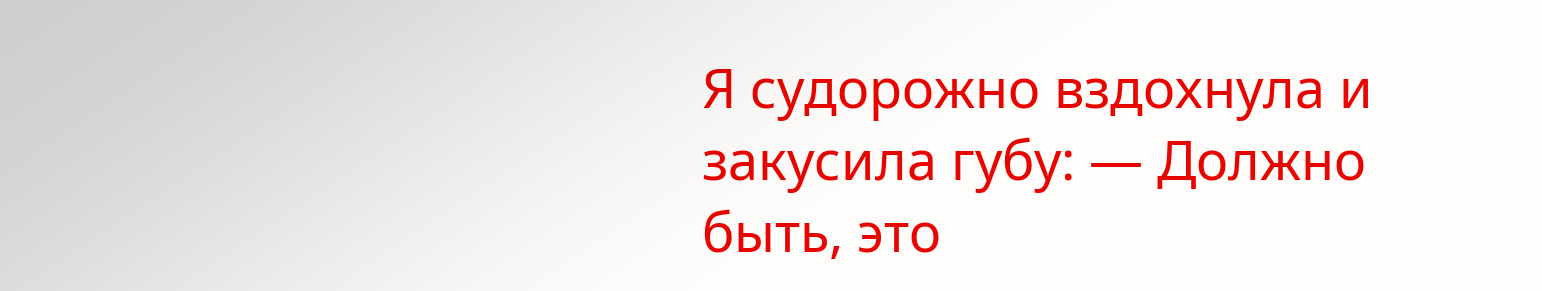Я судорожно вздохнула и закусила губу: — Должно быть, это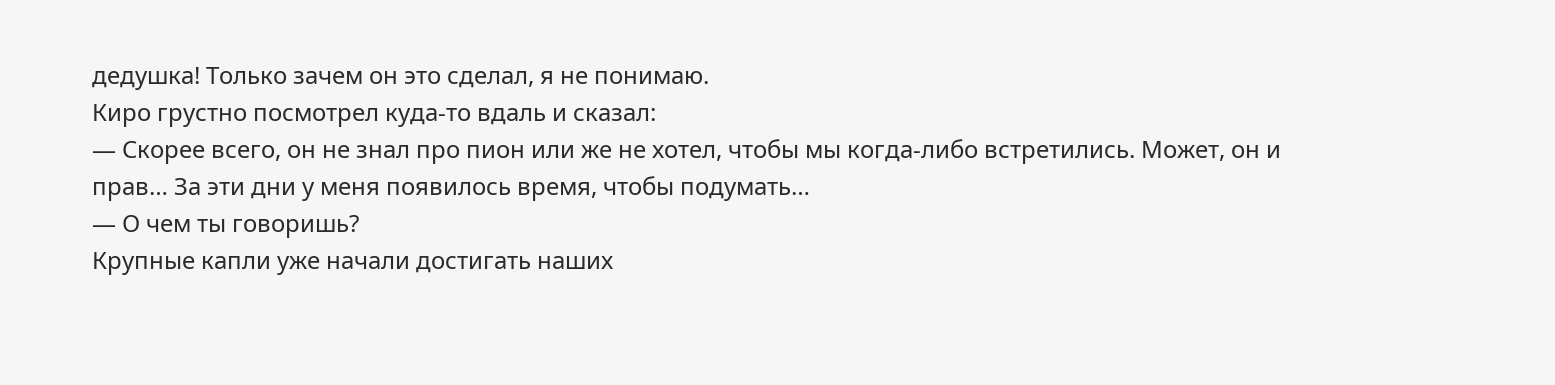дедушка! Только зачем он это сделал, я не понимаю.
Киро грустно посмотрел куда-то вдаль и сказал:
— Скорее всего, он не знал про пион или же не хотел, чтобы мы когда-либо встретились. Может, он и прав… За эти дни у меня появилось время, чтобы подумать…
— О чем ты говоришь?
Крупные капли уже начали достигать наших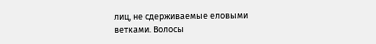лиц, не сдерживаемые еловыми ветками. Волосы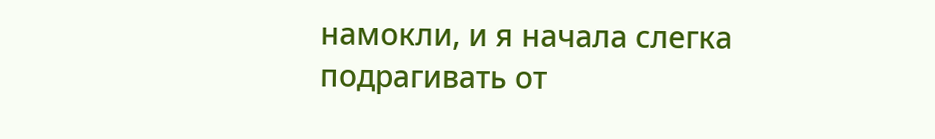намокли, и я начала слегка подрагивать от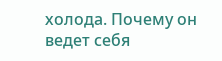холода. Почему он ведет себя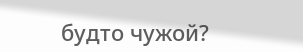будто чужой?